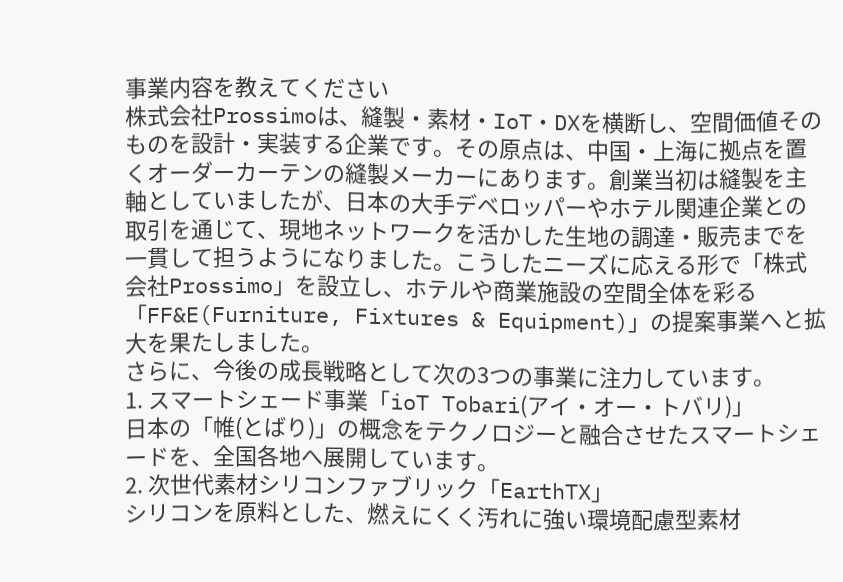事業内容を教えてください
株式会社Prossimoは、縫製・素材・IoT・DXを横断し、空間価値そのものを設計・実装する企業です。その原点は、中国・上海に拠点を置くオーダーカーテンの縫製メーカーにあります。創業当初は縫製を主軸としていましたが、日本の大手デベロッパーやホテル関連企業との取引を通じて、現地ネットワークを活かした生地の調達・販売までを一貫して担うようになりました。こうしたニーズに応える形で「株式会社Prossimo」を設立し、ホテルや商業施設の空間全体を彩る「FF&E(Furniture, Fixtures & Equipment)」の提案事業へと拡大を果たしました。
さらに、今後の成長戦略として次の3つの事業に注力しています。
1. スマートシェード事業「ioT Tobari(アイ・オー・トバリ)」
日本の「帷(とばり)」の概念をテクノロジーと融合させたスマートシェードを、全国各地へ展開しています。
2. 次世代素材シリコンファブリック「EarthTX」
シリコンを原料とした、燃えにくく汚れに強い環境配慮型素材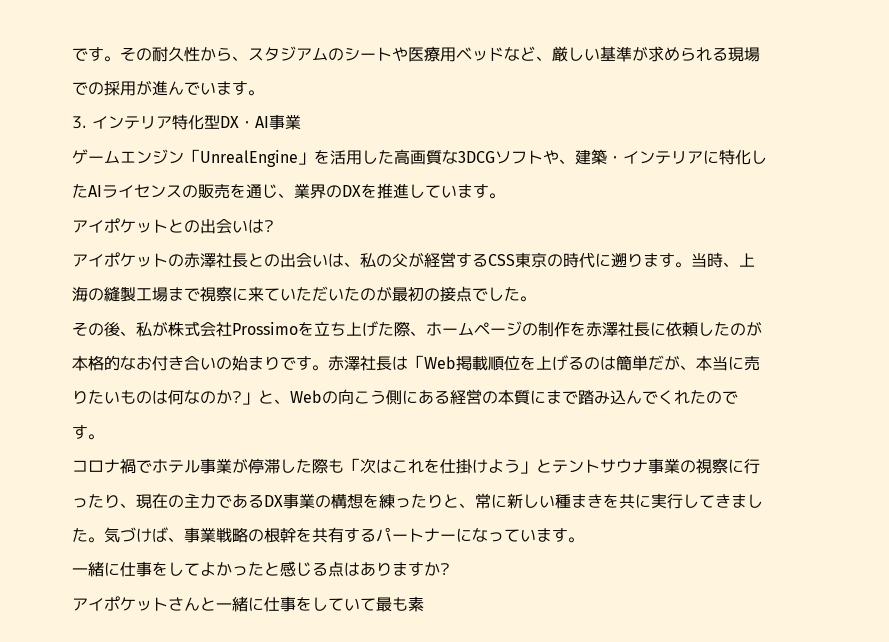です。その耐久性から、スタジアムのシートや医療用ベッドなど、厳しい基準が求められる現場での採用が進んでいます。
3. インテリア特化型DX・AI事業
ゲームエンジン「UnrealEngine」を活用した高画質な3DCGソフトや、建築・インテリアに特化したAIライセンスの販売を通じ、業界のDXを推進しています。
アイポケットとの出会いは?
アイポケットの赤澤社長との出会いは、私の父が経営するCSS東京の時代に遡ります。当時、上海の縫製工場まで視察に来ていただいたのが最初の接点でした。
その後、私が株式会社Prossimoを立ち上げた際、ホームページの制作を赤澤社長に依頼したのが本格的なお付き合いの始まりです。赤澤社長は「Web掲載順位を上げるのは簡単だが、本当に売りたいものは何なのか?」と、Webの向こう側にある経営の本質にまで踏み込んでくれたのです。
コロナ禍でホテル事業が停滞した際も「次はこれを仕掛けよう」とテントサウナ事業の視察に行ったり、現在の主力であるDX事業の構想を練ったりと、常に新しい種まきを共に実行してきました。気づけば、事業戦略の根幹を共有するパートナーになっています。
一緒に仕事をしてよかったと感じる点はありますか?
アイポケットさんと一緒に仕事をしていて最も素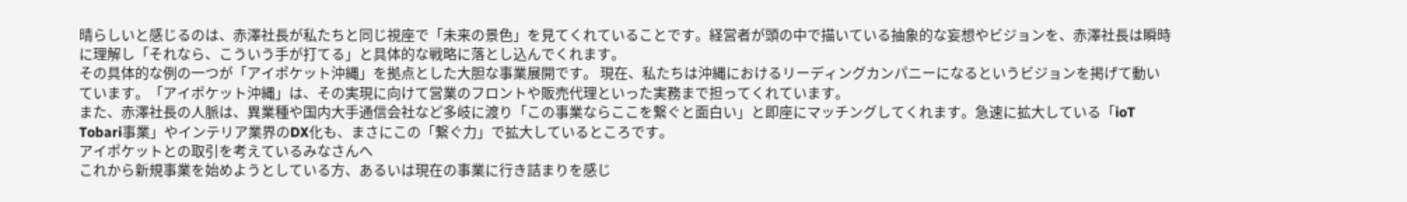晴らしいと感じるのは、赤澤社長が私たちと同じ視座で「未来の景色」を見てくれていることです。経営者が頭の中で描いている抽象的な妄想やビジョンを、赤澤社長は瞬時に理解し「それなら、こういう手が打てる」と具体的な戦略に落とし込んでくれます。
その具体的な例の一つが「アイポケット沖縄」を拠点とした大胆な事業展開です。 現在、私たちは沖縄におけるリーディングカンパニーになるというビジョンを掲げて動いています。「アイポケット沖縄」は、その実現に向けて営業のフロントや販売代理といった実務まで担ってくれています。
また、赤澤社長の人脈は、異業種や国内大手通信会社など多岐に渡り「この事業ならここを繋ぐと面白い」と即座にマッチングしてくれます。急速に拡大している「ioT Tobari事業」やインテリア業界のDX化も、まさにこの「繋ぐ力」で拡大しているところです。
アイポケットとの取引を考えているみなさんへ
これから新規事業を始めようとしている方、あるいは現在の事業に行き詰まりを感じ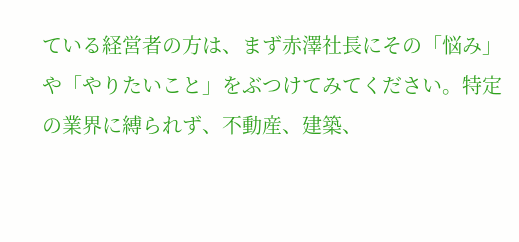ている経営者の方は、まず赤澤社長にその「悩み」や「やりたいこと」をぶつけてみてください。特定の業界に縛られず、不動産、建築、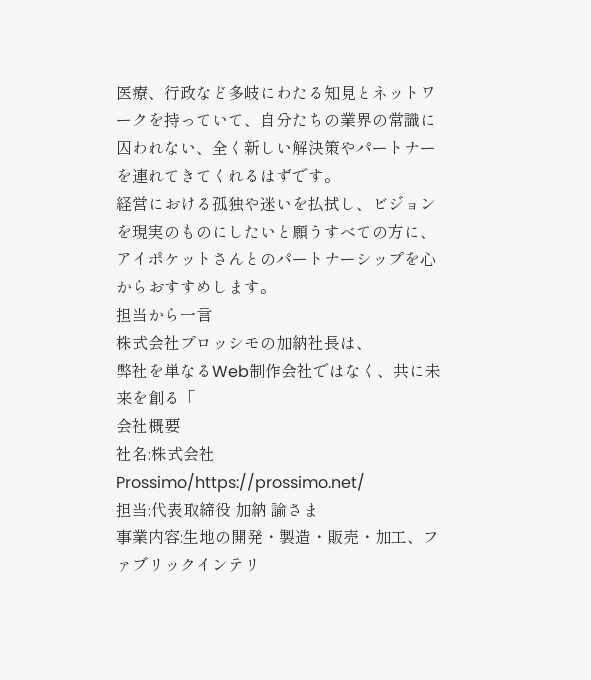医療、行政など多岐にわたる知見とネットワークを持っていて、自分たちの業界の常識に囚われない、全く新しい解決策やパートナーを連れてきてくれるはずです。
経営における孤独や迷いを払拭し、ビジョンを現実のものにしたいと願うすべての方に、アイポケットさんとのパートナーシップを心からおすすめします。
担当から一言
株式会社プロッシモの加納社長は、
弊社を単なるWeb制作会社ではなく、共に未来を創る「
会社概要
社名:株式会社Prossimo/https://prossimo.net/
担当:代表取締役 加納 諭さま
事業内容:生地の開発・製造・販売・加工、ファブリックインテリ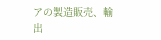アの製造販売、輸出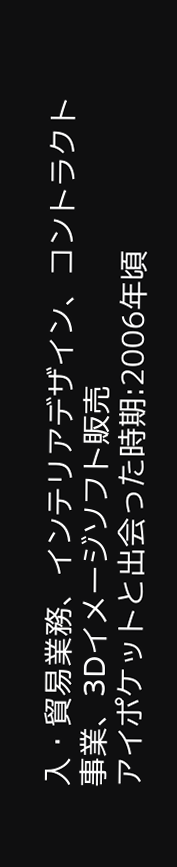入・貿易業務、インテリアデザイン、コントラクト事業、3Dイメージソフト販売
アイポケットと出会った時期:2006年頃